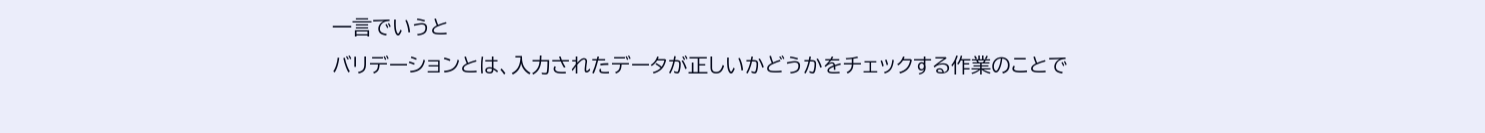一言でいうと
バリデーションとは、入力されたデータが正しいかどうかをチェックする作業のことで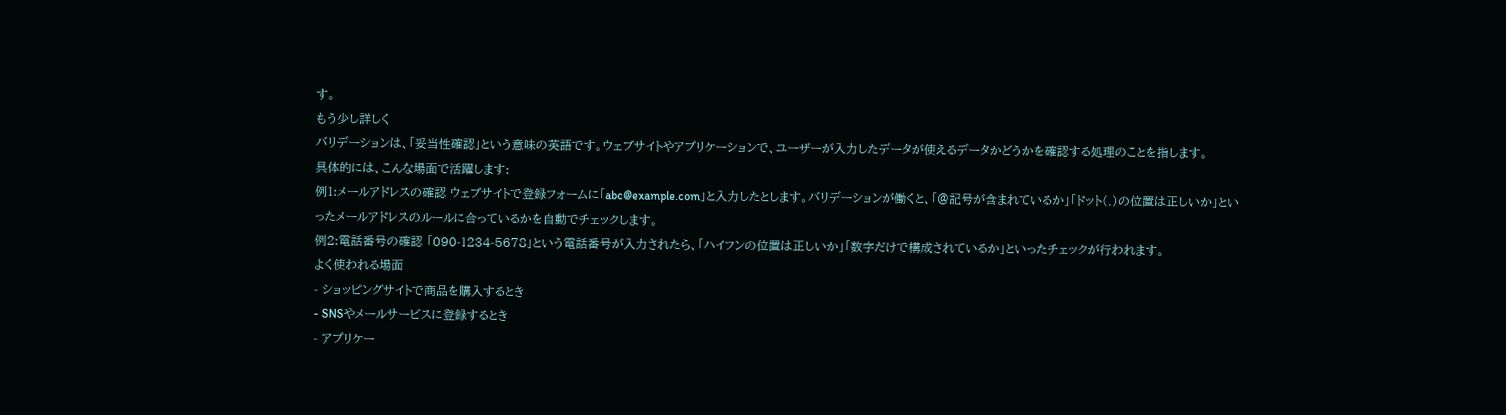す。
もう少し詳しく
バリデーションは、「妥当性確認」という意味の英語です。ウェブサイトやアプリケーションで、ユーザーが入力したデータが使えるデータかどうかを確認する処理のことを指します。
具体的には、こんな場面で活躍します:
例1:メールアドレスの確認 ウェブサイトで登録フォームに「abc@example.com」と入力したとします。バリデーションが働くと、「@記号が含まれているか」「ドット(.)の位置は正しいか」といったメールアドレスのルールに合っているかを自動でチェックします。
例2:電話番号の確認 「090-1234-5678」という電話番号が入力されたら、「ハイフンの位置は正しいか」「数字だけで構成されているか」といったチェックが行われます。
よく使われる場面
- ショッピングサイトで商品を購入するとき
- SNSやメールサービスに登録するとき
- アプリケー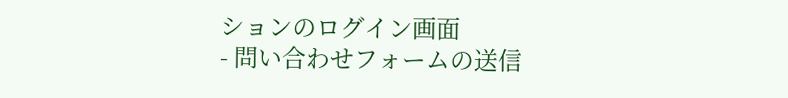ションのログイン画面
- 問い合わせフォームの送信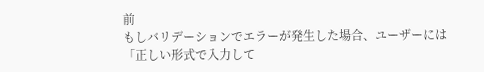前
もしバリデーションでエラーが発生した場合、ユーザーには「正しい形式で入力して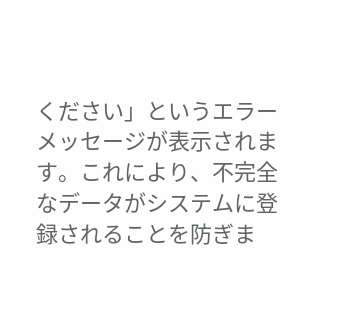ください」というエラーメッセージが表示されます。これにより、不完全なデータがシステムに登録されることを防ぎま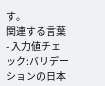す。
関連する言葉
- 入力値チェック:バリデーションの日本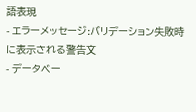語表現
- エラーメッセージ:バリデーション失敗時に表示される警告文
- データベー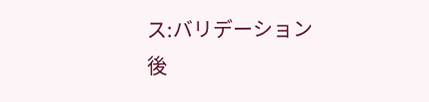ス:バリデーション後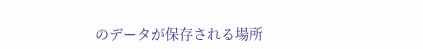のデータが保存される場所